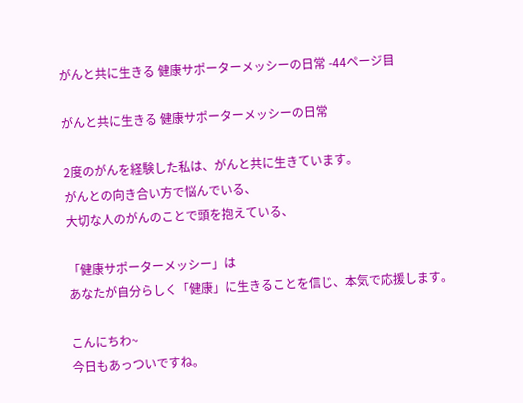がんと共に生きる 健康サポーターメッシーの日常 -44ページ目

がんと共に生きる 健康サポーターメッシーの日常

2度のがんを経験した私は、がんと共に生きています。
がんとの向き合い方で悩んでいる、
大切な人のがんのことで頭を抱えている、

「健康サポーターメッシー」は
あなたが自分らしく「健康」に生きることを信じ、本気で応援します。

こんにちわ~
今日もあっついですね。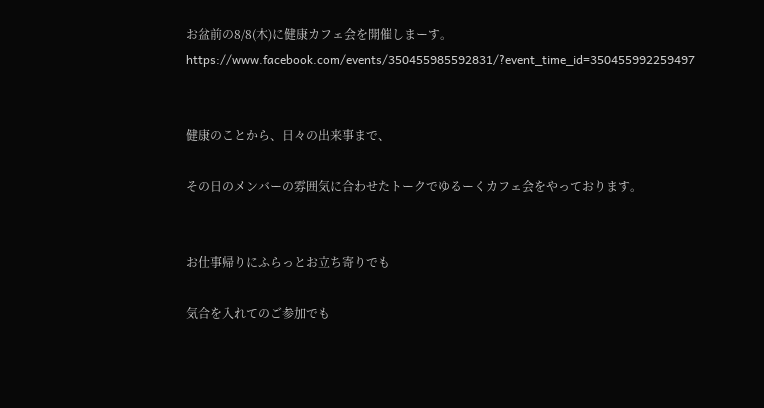お盆前の8/8(木)に健康カフェ会を開催しまーす。
https://www.facebook.com/events/350455985592831/?event_time_id=350455992259497


健康のことから、日々の出来事まで、

その日のメンバーの雰囲気に合わせたトークでゆるーくカフェ会をやっております。


お仕事帰りにふらっとお立ち寄りでも

気合を入れてのご参加でも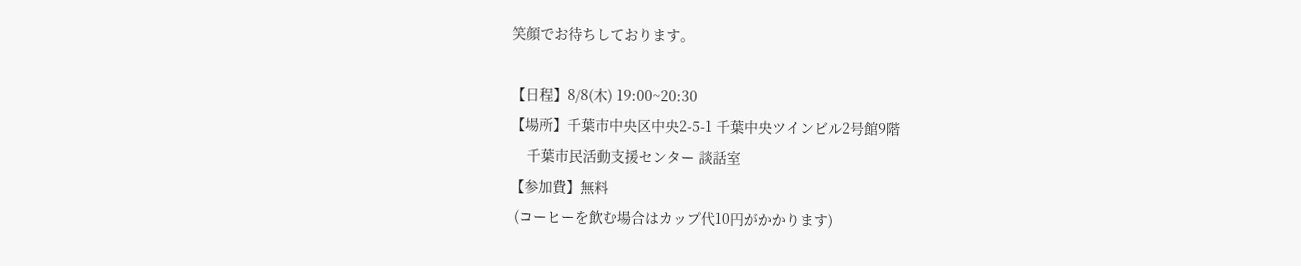笑顔でお待ちしております。

【日程】8/8(木) 19:00~20:30
【場所】千葉市中央区中央2-5-1 千葉中央ツインビル2号館9階
    千葉市民活動支援センター 談話室
【参加費】無料
 (コーヒーを飲む場合はカップ代10円がかかります)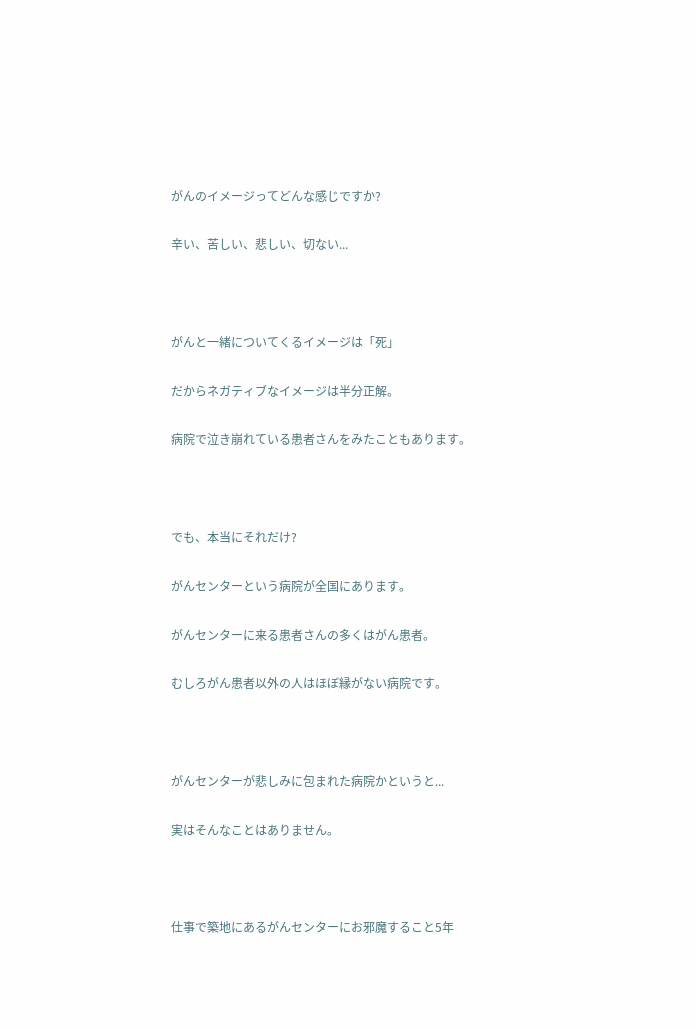がんのイメージってどんな感じですか?

辛い、苦しい、悲しい、切ない...



がんと一緒についてくるイメージは「死」

だからネガティブなイメージは半分正解。

病院で泣き崩れている患者さんをみたこともあります。



でも、本当にそれだけ?

がんセンターという病院が全国にあります。

がんセンターに来る患者さんの多くはがん患者。

むしろがん患者以外の人はほぼ縁がない病院です。



がんセンターが悲しみに包まれた病院かというと...

実はそんなことはありません。



仕事で築地にあるがんセンターにお邪魔すること5年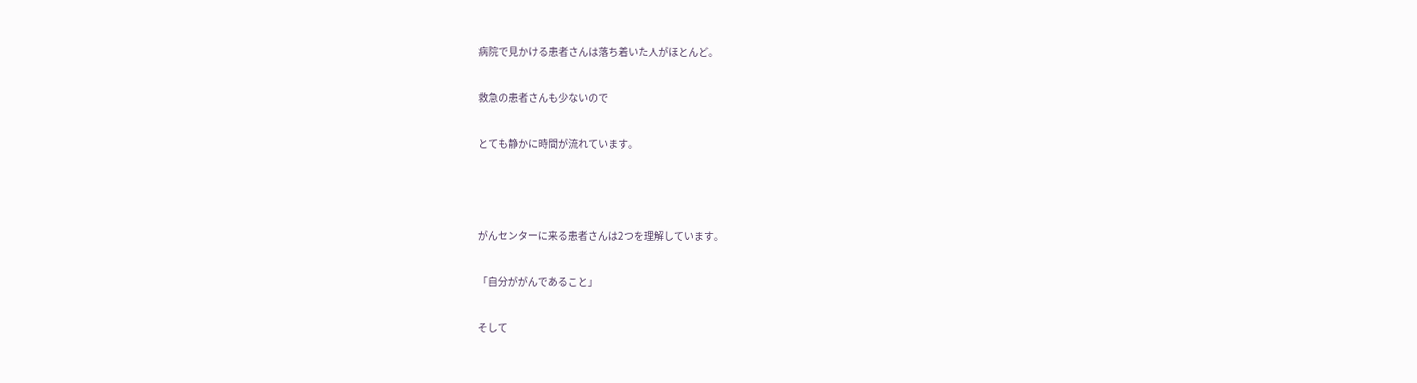病院で見かける患者さんは落ち着いた人がほとんど。

救急の患者さんも少ないので

とても静かに時間が流れています。



がんセンターに来る患者さんは2つを理解しています。

「自分ががんであること」

そして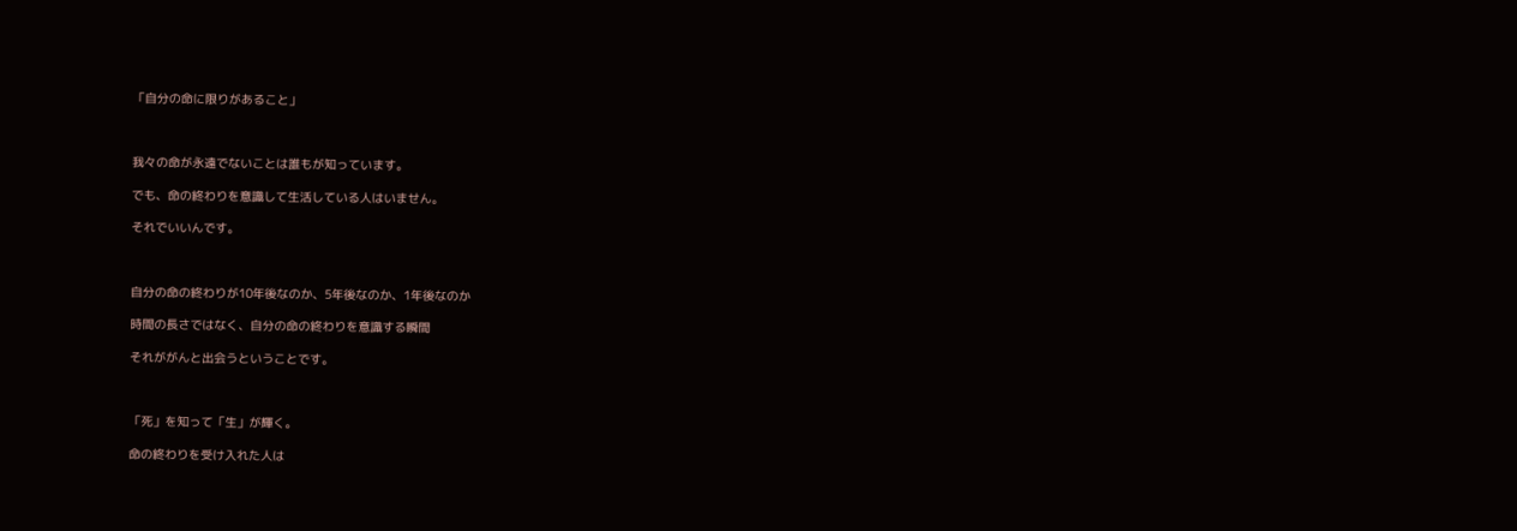「自分の命に限りがあること」



我々の命が永遠でないことは誰もが知っています。

でも、命の終わりを意識して生活している人はいません。

それでいいんです。



自分の命の終わりが10年後なのか、5年後なのか、1年後なのか

時間の長さではなく、自分の命の終わりを意識する瞬間

それががんと出会うということです。



「死」を知って「生」が輝く。

命の終わりを受け入れた人は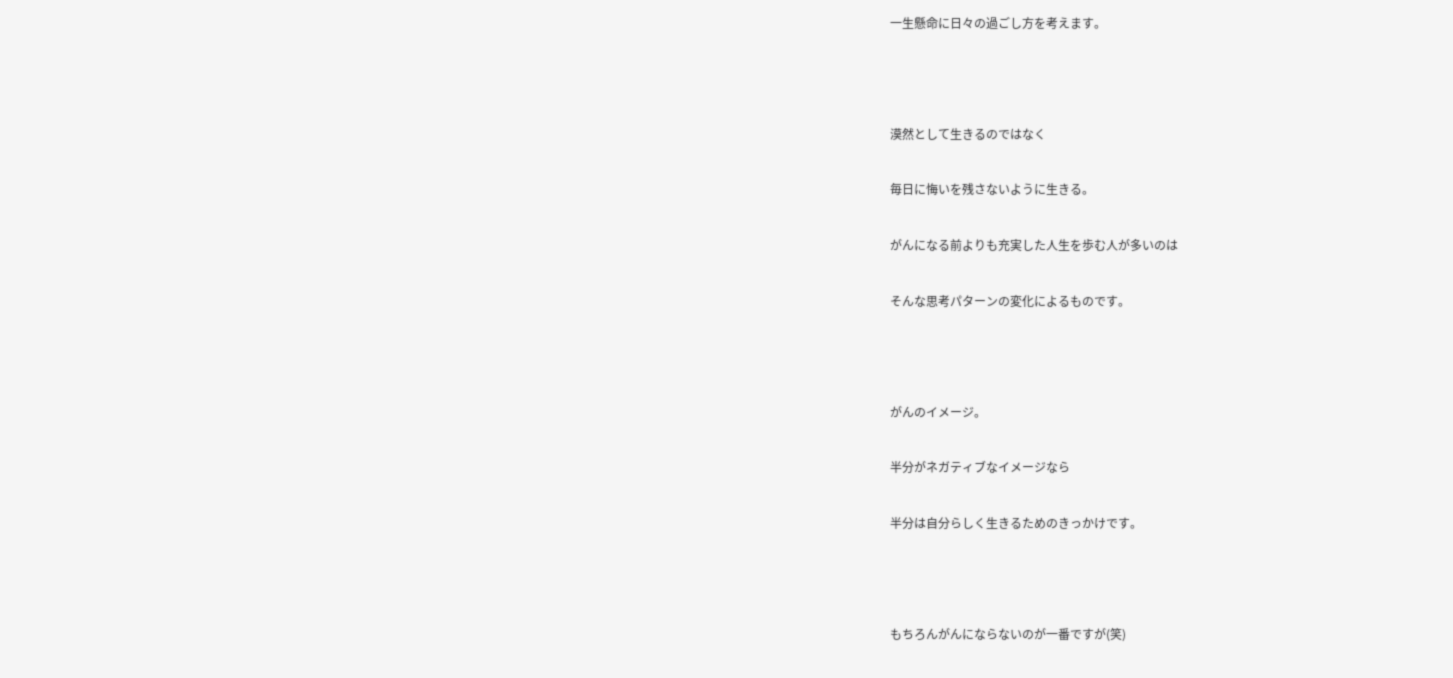一生懸命に日々の過ごし方を考えます。



漠然として生きるのではなく

毎日に悔いを残さないように生きる。

がんになる前よりも充実した人生を歩む人が多いのは

そんな思考パターンの変化によるものです。



がんのイメージ。

半分がネガティブなイメージなら

半分は自分らしく生きるためのきっかけです。



もちろんがんにならないのが一番ですが(笑)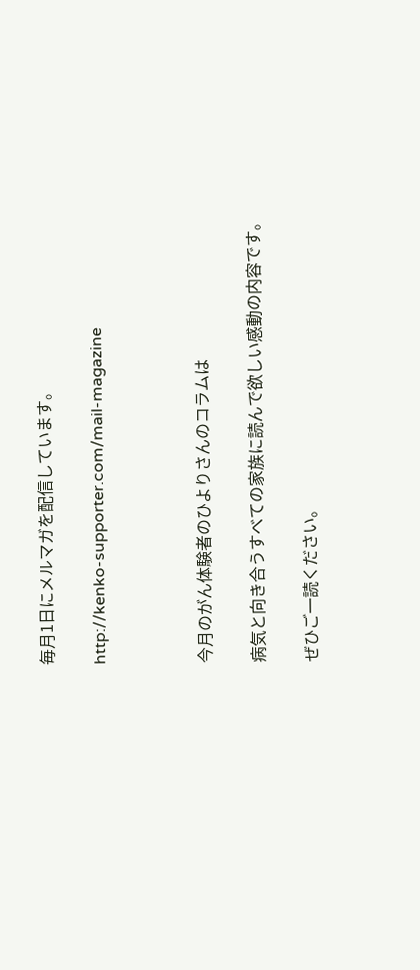毎月1日にメルマガを配信しています。

http://kenko-supporter.com/mail-magazine



今月のがん体験者のひよりさんのコラムは

病気と向き合うすべての家族に読んで欲しい感動の内容です。

ぜひご一読ください。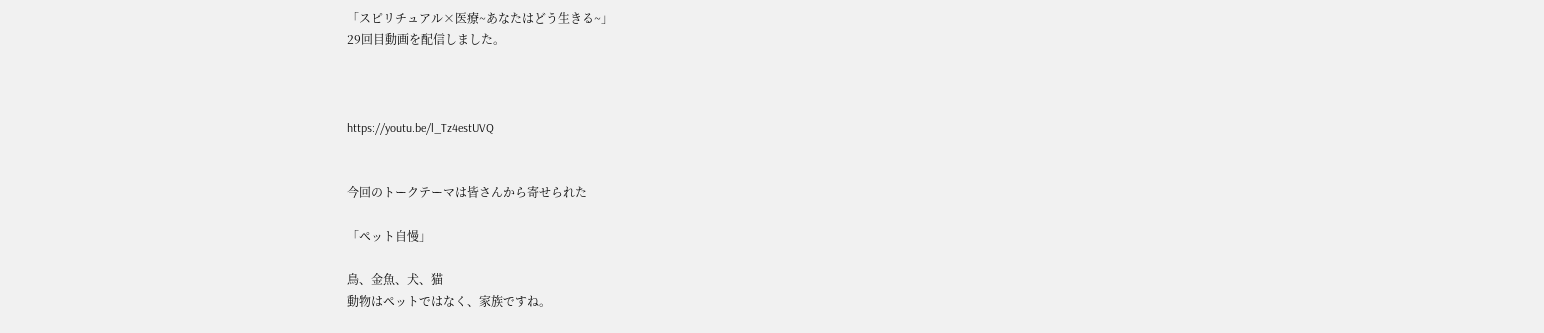「スピリチュアル×医療~あなたはどう生きる~」
29回目動画を配信しました。



https://youtu.be/l_Tz4estUVQ


今回のトークテーマは皆さんから寄せられた

「ペット自慢」

鳥、金魚、犬、猫
動物はペットではなく、家族ですね。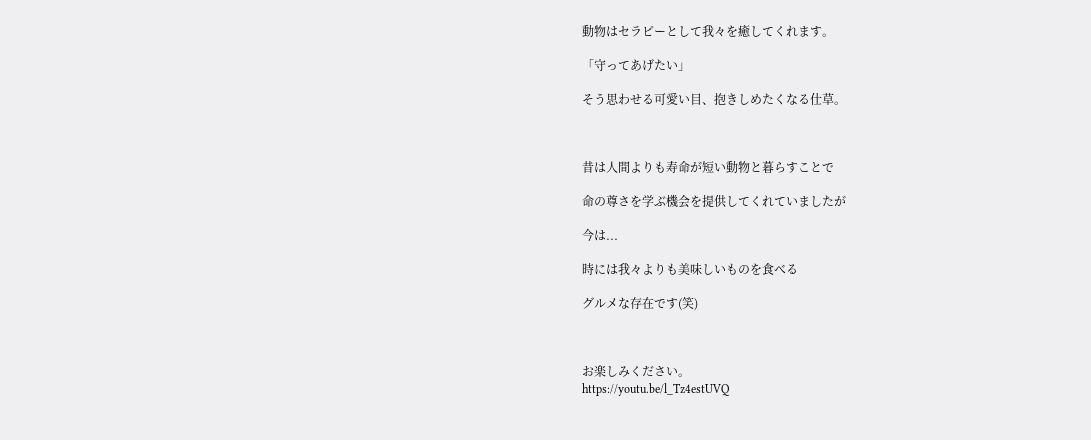動物はセラピーとして我々を癒してくれます。

「守ってあげたい」

そう思わせる可愛い目、抱きしめたくなる仕草。



昔は人間よりも寿命が短い動物と暮らすことで

命の尊さを学ぶ機会を提供してくれていましたが

今は...

時には我々よりも美味しいものを食べる

グルメな存在です(笑)



お楽しみください。
https://youtu.be/l_Tz4estUVQ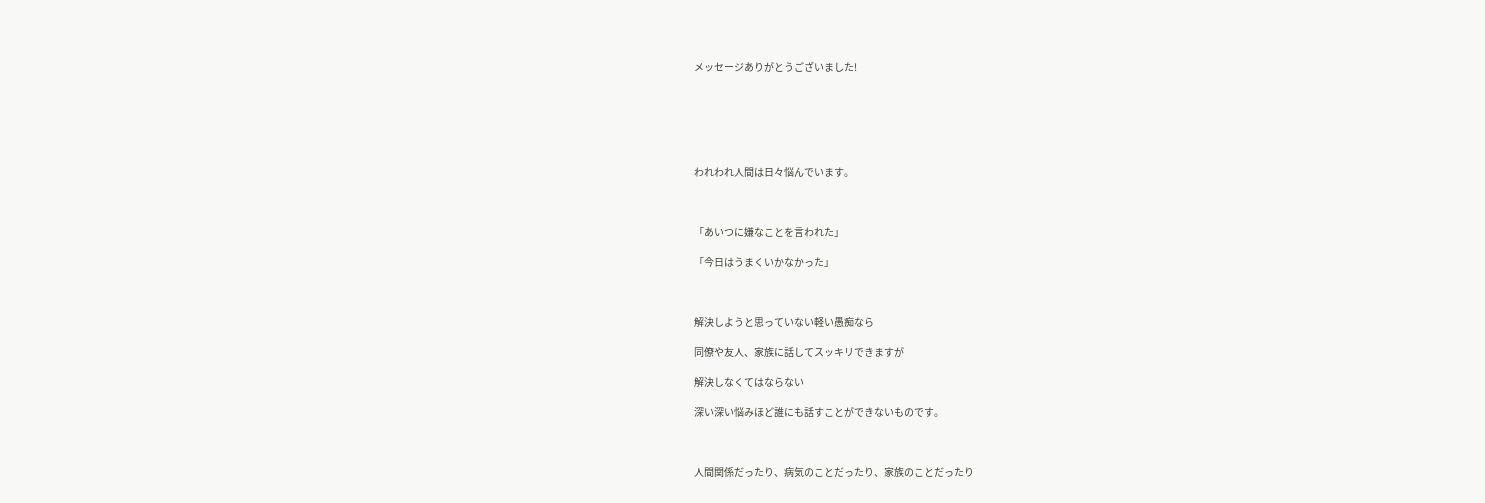メッセージありがとうございました!






われわれ人間は日々悩んでいます。



「あいつに嫌なことを言われた」

「今日はうまくいかなかった」



解決しようと思っていない軽い愚痴なら

同僚や友人、家族に話してスッキリできますが

解決しなくてはならない

深い深い悩みほど誰にも話すことができないものです。



人間関係だったり、病気のことだったり、家族のことだったり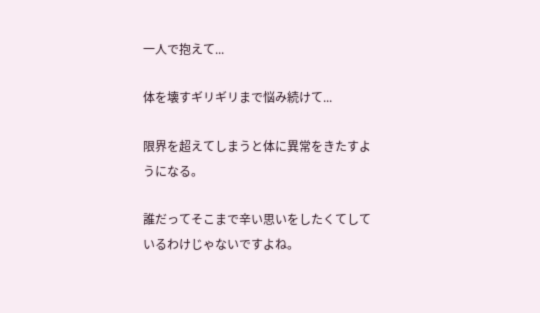一人で抱えて...

体を壊すギリギリまで悩み続けて...

限界を超えてしまうと体に異常をきたすようになる。

誰だってそこまで辛い思いをしたくてしているわけじゃないですよね。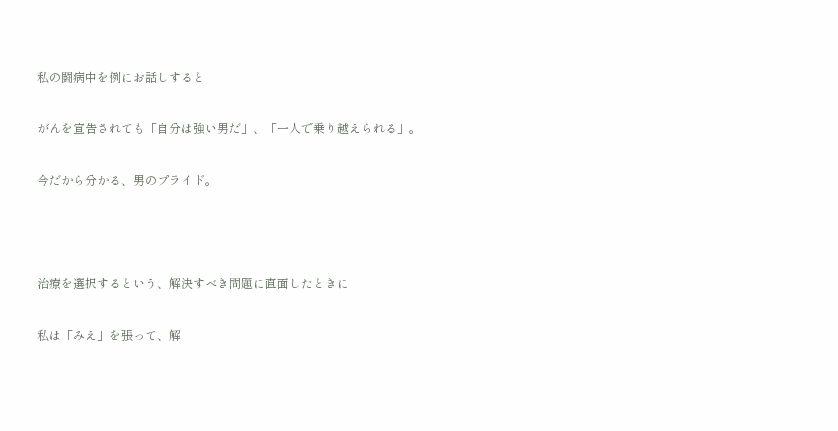私の闘病中を例にお話しすると

がんを宣告されても「自分は強い男だ」、「一人で乗り越えられる」。

今だから分かる、男のプライド。



治療を選択するという、解決すべき問題に直面したときに

私は「みえ」を張って、解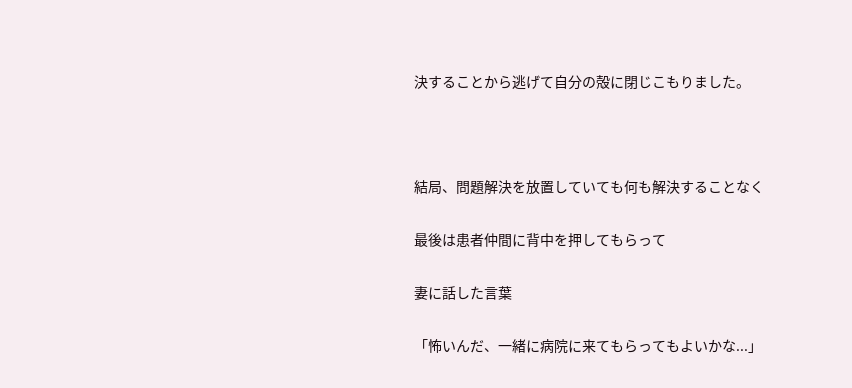決することから逃げて自分の殻に閉じこもりました。



結局、問題解決を放置していても何も解決することなく

最後は患者仲間に背中を押してもらって

妻に話した言葉

「怖いんだ、一緒に病院に来てもらってもよいかな...」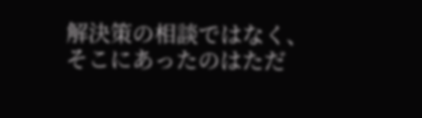解決策の相談ではなく、そこにあったのはただ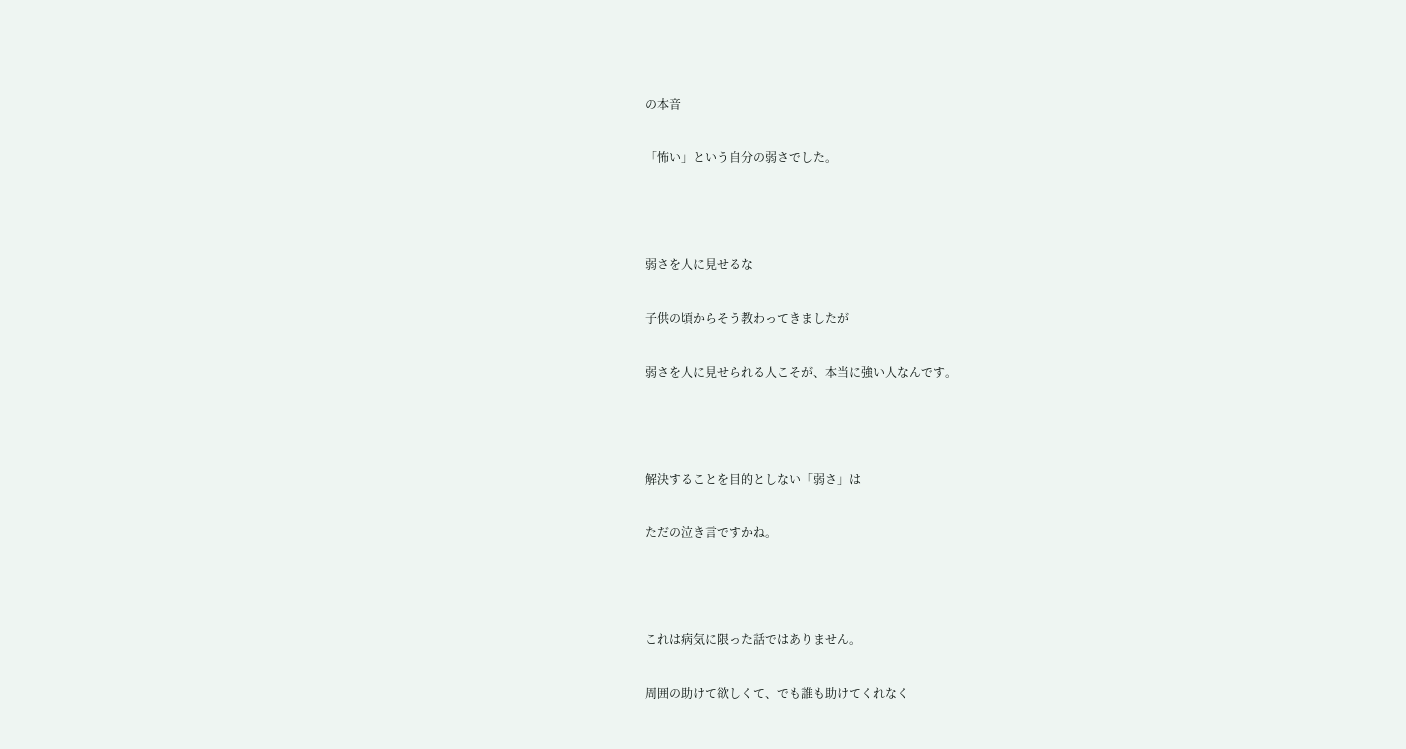の本音

「怖い」という自分の弱さでした。



弱さを人に見せるな

子供の頃からそう教わってきましたが

弱さを人に見せられる人こそが、本当に強い人なんです。



解決することを目的としない「弱さ」は

ただの泣き言ですかね。



これは病気に限った話ではありません。

周囲の助けて欲しくて、でも誰も助けてくれなく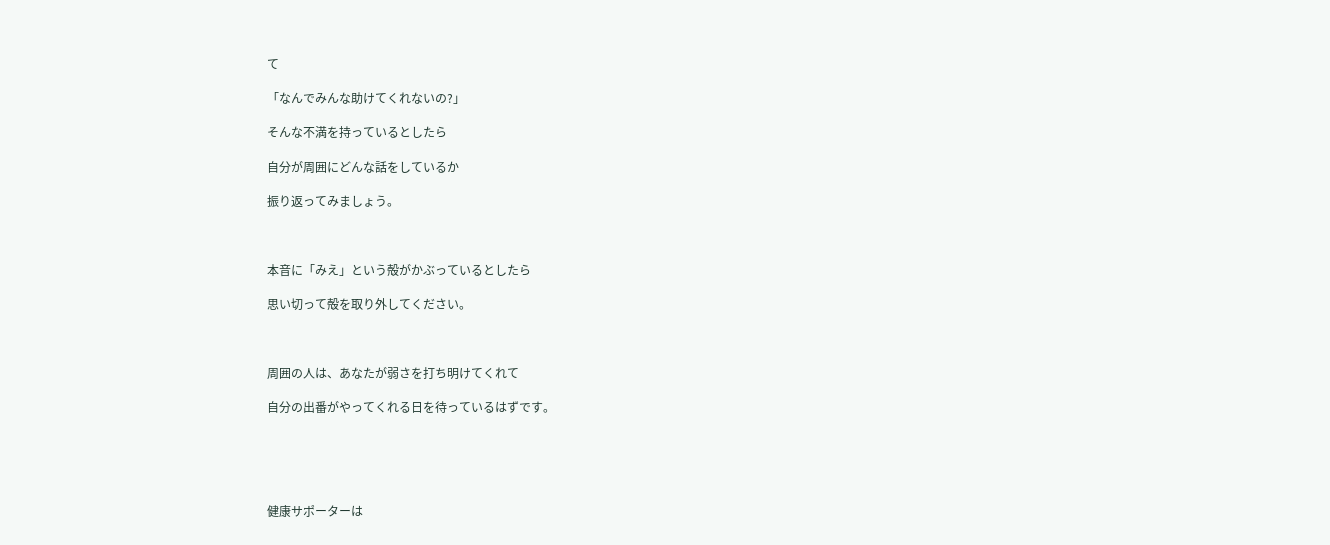て

「なんでみんな助けてくれないの?」

そんな不満を持っているとしたら

自分が周囲にどんな話をしているか

振り返ってみましょう。



本音に「みえ」という殻がかぶっているとしたら

思い切って殻を取り外してください。



周囲の人は、あなたが弱さを打ち明けてくれて

自分の出番がやってくれる日を待っているはずです。





健康サポーターは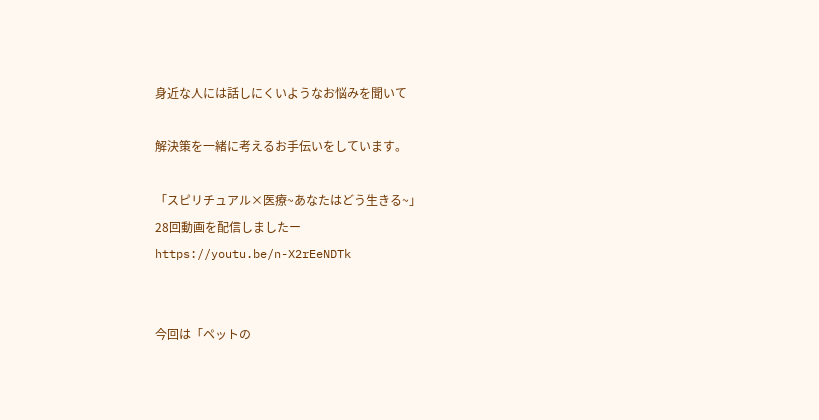身近な人には話しにくいようなお悩みを聞いて

解決策を一緒に考えるお手伝いをしています。

「スピリチュアル×医療~あなたはどう生きる~」
28回動画を配信しましたー
https://youtu.be/n-X2rEeNDTk


今回は「ペットの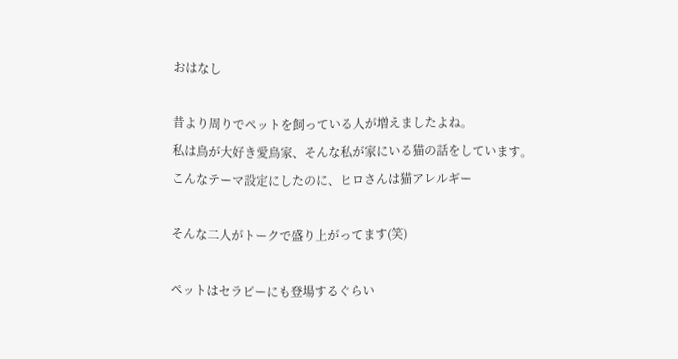おはなし

昔より周りでペットを飼っている人が増えましたよね。
私は鳥が大好き愛鳥家、そんな私が家にいる猫の話をしています。
こんなテーマ設定にしたのに、ヒロさんは猫アレルギー

そんな二人がトークで盛り上がってます(笑)

ペットはセラピーにも登場するぐらい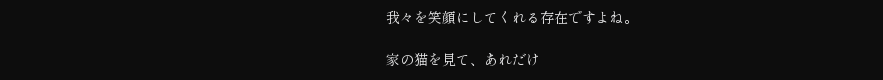我々を笑顔にしてくれる存在ですよね。

家の猫を見て、あれだけ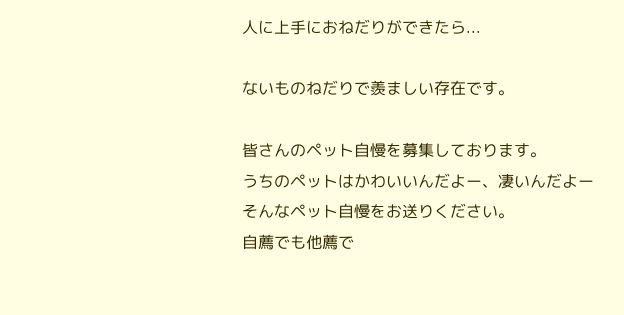人に上手におねだりができたら...

ないものねだりで羨ましい存在です。

皆さんのペット自慢を募集しております。
うちのペットはかわいいんだよー、凄いんだよー
そんなペット自慢をお送りください。
自薦でも他薦で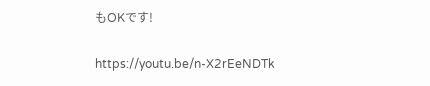もOKです!

https://youtu.be/n-X2rEeNDTk